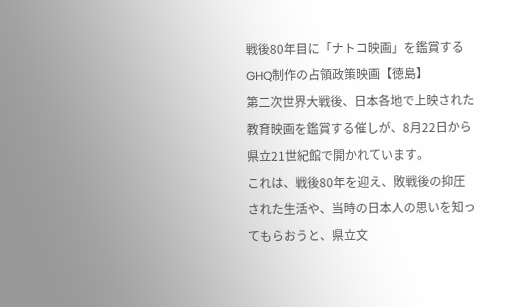戦後80年目に「ナトコ映画」を鑑賞する GHQ制作の占領政策映画【徳島】
第二次世界大戦後、日本各地で上映された教育映画を鑑賞する催しが、8月22日から県立21世紀館で開かれています。
これは、戦後80年を迎え、敗戦後の抑圧された生活や、当時の日本人の思いを知ってもらおうと、県立文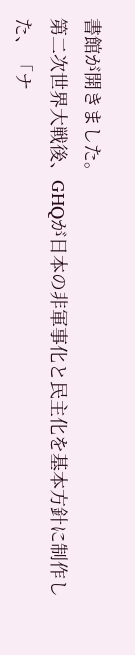書館が開きました。
第二次世界大戦後、GHQが日本の非軍事化と民主化を基本方針に制作した、「ナ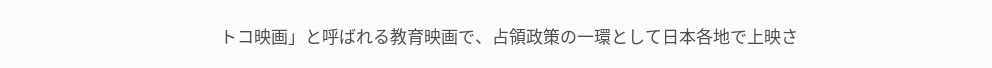トコ映画」と呼ばれる教育映画で、占領政策の一環として日本各地で上映さ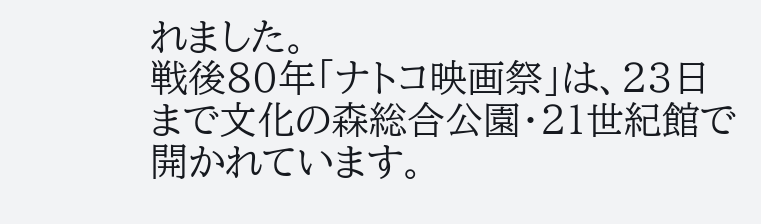れました。
戦後80年「ナトコ映画祭」は、23日まで文化の森総合公園・21世紀館で開かれています。